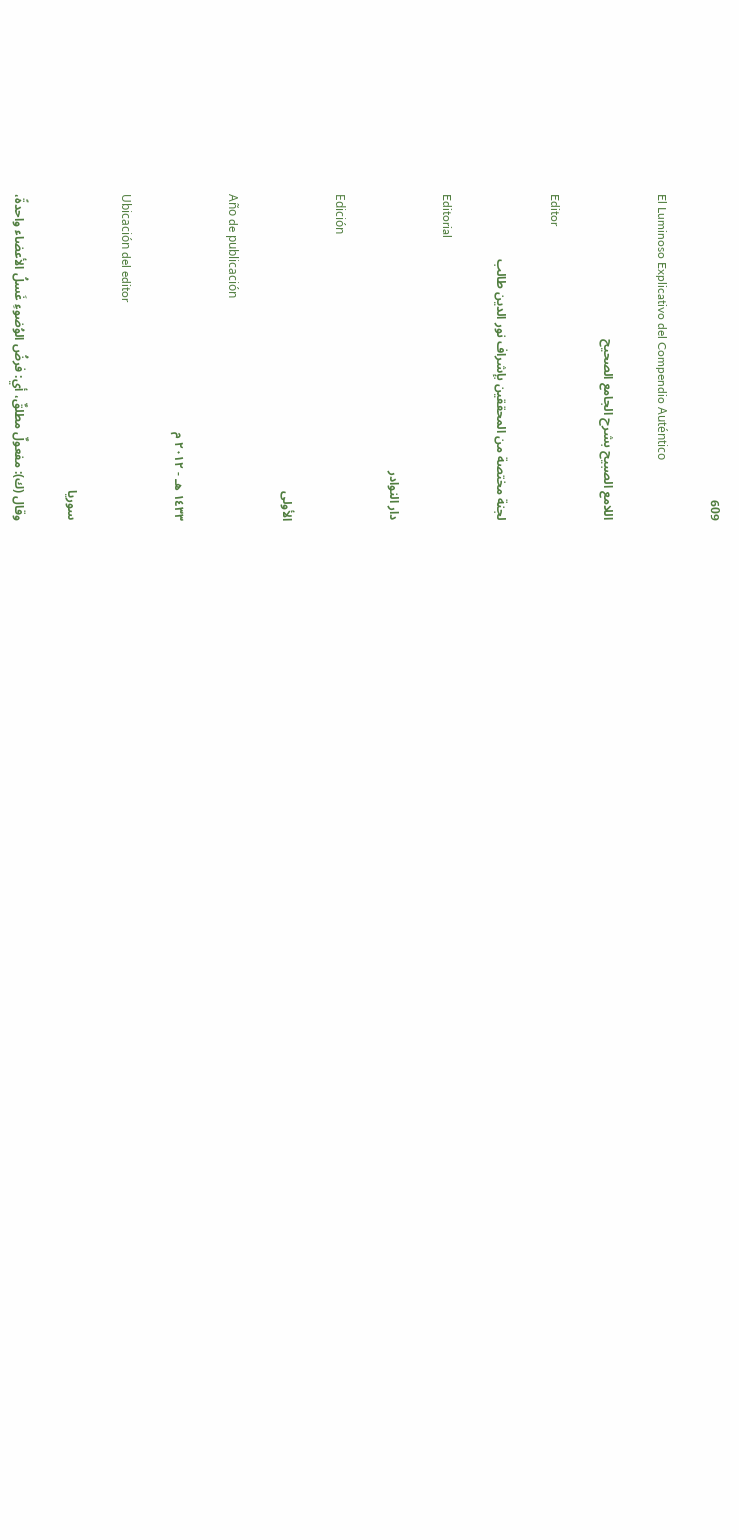609

El Luminoso Explicativo del Compendio Auténtico

اللامع الصبيح بشرح الجامع الصحيح

Editor

لجنة مختصة من المحققين بإشراف نور الدين طالب

Editorial

دار النوادر

Edición

الأولى

Año de publicación

١٤٣٣ هـ - ٢٠١٢ م

Ubicación del editor

سوريا

وقال (ك): مفعولٌ مطلقٌ، أي: فرضُ الوُضوءِ غَسلُ الأعضاء واحدةً،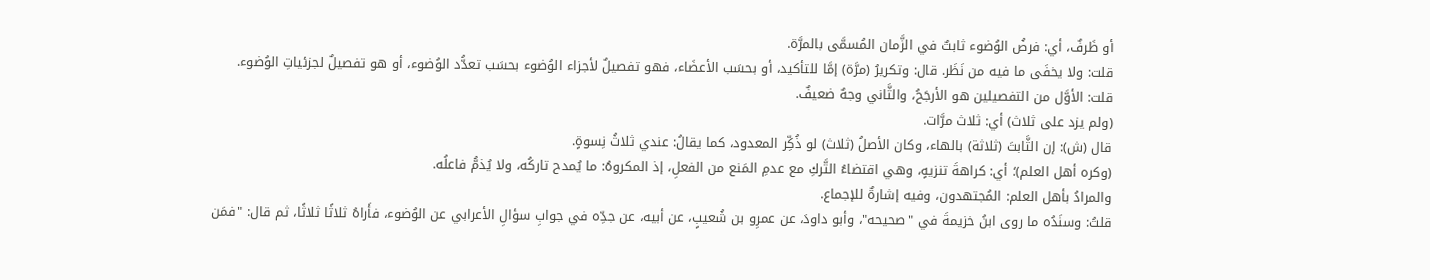أو ظَرفٌ، أي: فرضُ الوُضوء ثابتٌ في الزَّمان المُسمَّى بالمرَّة.
قلت: ولا يخفَى ما فيه من نَظَر. قال: وتكريرُ (مرَّة) إمَّا للتأكيد، أو بحسَب الأعضَاء، فهو تفصيلٌ لأجزاء الوُضوء بحسَب تعدُّد الوُضوء، أو هو تفصيلٌ لجزئياتِ الوُضوء.
قلت: الأوَّل من التفصيلين هو الأرجَحُ، والثَّاني وجهٌ ضعيفٌ.
(ولم يزد على ثلاث) أي: ثلاث مرَّات.
قال (ش): إن الثَّابتَ (ثلاثة) بالهاء، وكان الأصلُ (ثلاث) لو ذُكِّر المعدود، كما يقالُ: عندي ثلاثُ نِسوةٍ.
(وكره أهل العلم)؛ أي: كراهةَ تنزيهٍ، وهي اقتضاءُ التَّركِ مع عدمِ المَنع من الفعلِ، إذ المكروهُ: ما يُمدح تاركُه، ولا يُذمُّ فاعلُه.
والمرادُ بأهل العلم: المُجتهدون، وفيه إشارةٌ للإجماع.
قلتُ: وسنَدُه ما روى ابنُ خزيمةَ في "صحيحه"، وأبو داودَ، عن عمرِو بن شُعيبٍ، عن أبيه، عن جدِّه في جوابِ سؤالِ الأعرابي عن الوُضوء، فأَراهُ ثلاثًا ثلاثًا، ثم قال: "فمَن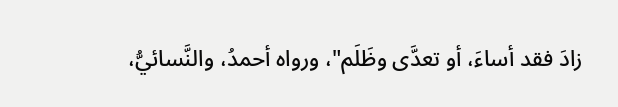زادَ فقد أساءَ، أو تعدَّى وظَلَم"، ورواه أحمدُ، والنَّسائيُّ،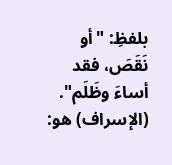بلفظِ: "أو نَقَصَ، فقد أساءَ وظَلَم".
(الإسراف) هو: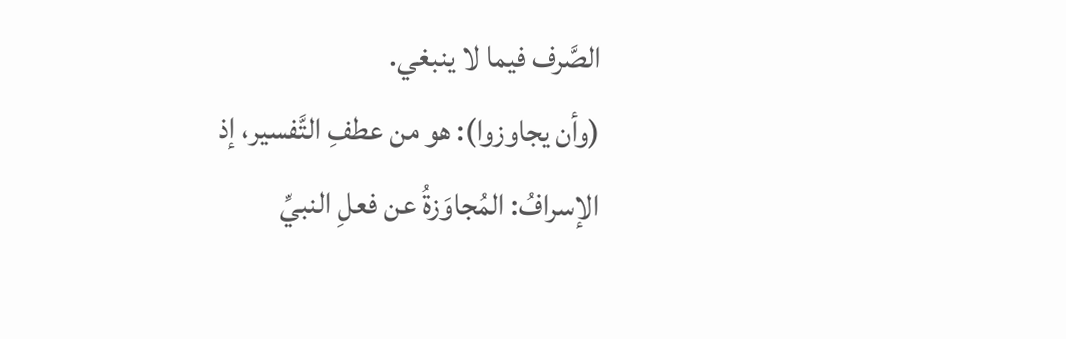الصَّرف فيما لا ينبغي.
(وأن يجاوزوا): هو من عطفِ التَّفسير، إذ الإسرافُ: المُجاوَزةُ عن فعلِ النبيِّ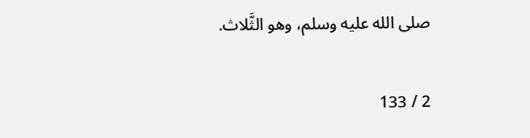صلى الله عليه وسلم، وهو الثَّلاث.

2 / 133